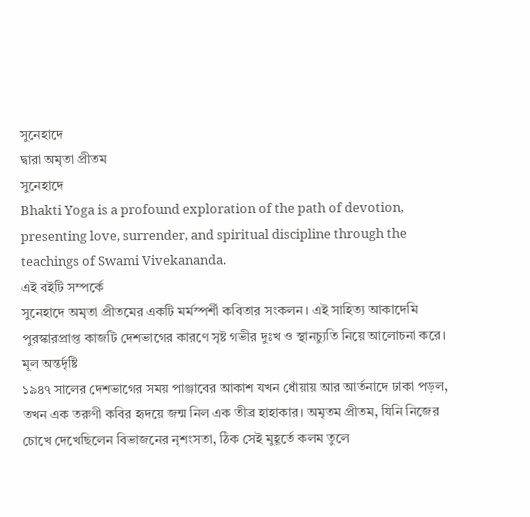সুনেহাদে
দ্বারা অমৃতা প্রীতম
সুনেহাদে
Bhakti Yoga is a profound exploration of the path of devotion, presenting love, surrender, and spiritual discipline through the teachings of Swami Vivekananda.
এই বইটি সম্পর্কে
সুনেহাদে অমৃতা প্রীতমের একটি মর্মস্পর্শী কবিতার সংকলন। এই সাহিত্য আকাদেমি পুরস্কারপ্রাপ্ত কাজটি দেশভাগের কারণে সৃষ্ট গভীর দুঃখ ও স্থানচ্যুতি নিয়ে আলোচনা করে।
মূল অন্তর্দৃষ্টি
১৯৪৭ সালের দেশভাগের সময় পাঞ্জাবের আকাশ যখন ধোঁয়ায় আর আর্তনাদে ঢাকা পড়ল, তখন এক তরুণী কবির হৃদয়ে জন্ম নিল এক তীব্র হাহাকার। অমৃতম প্রীতম, যিনি নিজের চোখে দেখেছিলেন বিভাজনের নৃশংসতা, ঠিক সেই মুহূর্তে কলম তুলে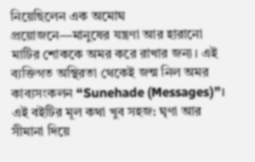নিয়েছিলেন এক অমোঘ প্রয়োজনে—মানুষের যন্ত্রণা আর হারানো মাটির শোককে অমর করে রাখার জন্য। এই ব্যক্তিগত অস্থিরতা থেকেই জন্ম নিল অমর কাব্যসংকলন “Sunehade (Messages)”। এই বইটির মূল কথা খুব সহজ: ঘৃণা আর সীমানা দিয়ে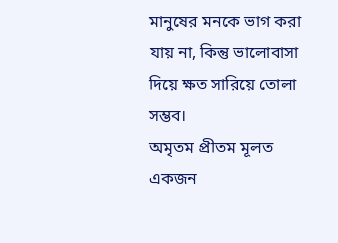মানুষের মনকে ভাগ করা যায় না, কিন্তু ভালোবাসা দিয়ে ক্ষত সারিয়ে তোলা সম্ভব।
অমৃতম প্রীতম মূলত একজন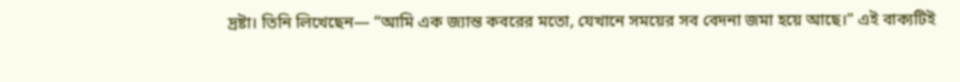দ্রষ্টা। তিনি লিখেছেন— “আমি এক জ্যান্ত কবরের মতো, যেখানে সময়ের সব বেদনা জমা হয়ে আছে।” এই বাক্যটিই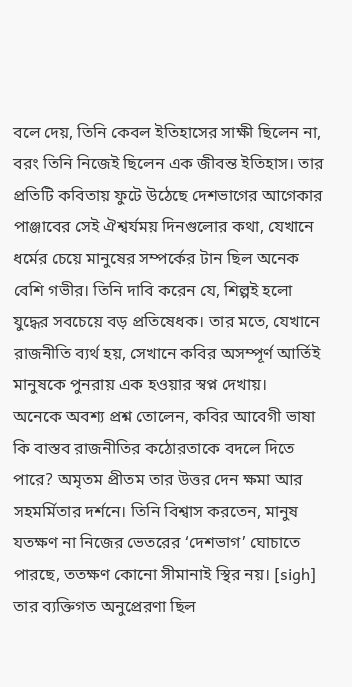বলে দেয়, তিনি কেবল ইতিহাসের সাক্ষী ছিলেন না, বরং তিনি নিজেই ছিলেন এক জীবন্ত ইতিহাস। তার প্রতিটি কবিতায় ফুটে উঠেছে দেশভাগের আগেকার পাঞ্জাবের সেই ঐশ্বর্যময় দিনগুলোর কথা, যেখানে ধর্মের চেয়ে মানুষের সম্পর্কের টান ছিল অনেক বেশি গভীর। তিনি দাবি করেন যে, শিল্পই হলো যুদ্ধের সবচেয়ে বড় প্রতিষেধক। তার মতে, যেখানে রাজনীতি ব্যর্থ হয়, সেখানে কবির অসম্পূর্ণ আর্তিই মানুষকে পুনরায় এক হওয়ার স্বপ্ন দেখায়।
অনেকে অবশ্য প্রশ্ন তোলেন, কবির আবেগী ভাষা কি বাস্তব রাজনীতির কঠোরতাকে বদলে দিতে পারে? অমৃতম প্রীতম তার উত্তর দেন ক্ষমা আর সহমর্মিতার দর্শনে। তিনি বিশ্বাস করতেন, মানুষ যতক্ষণ না নিজের ভেতরের ‘দেশভাগ’ ঘোচাতে পারছে, ততক্ষণ কোনো সীমানাই স্থির নয়। [sigh] তার ব্যক্তিগত অনুপ্রেরণা ছিল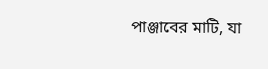পাঞ্জাবের মাটি, যা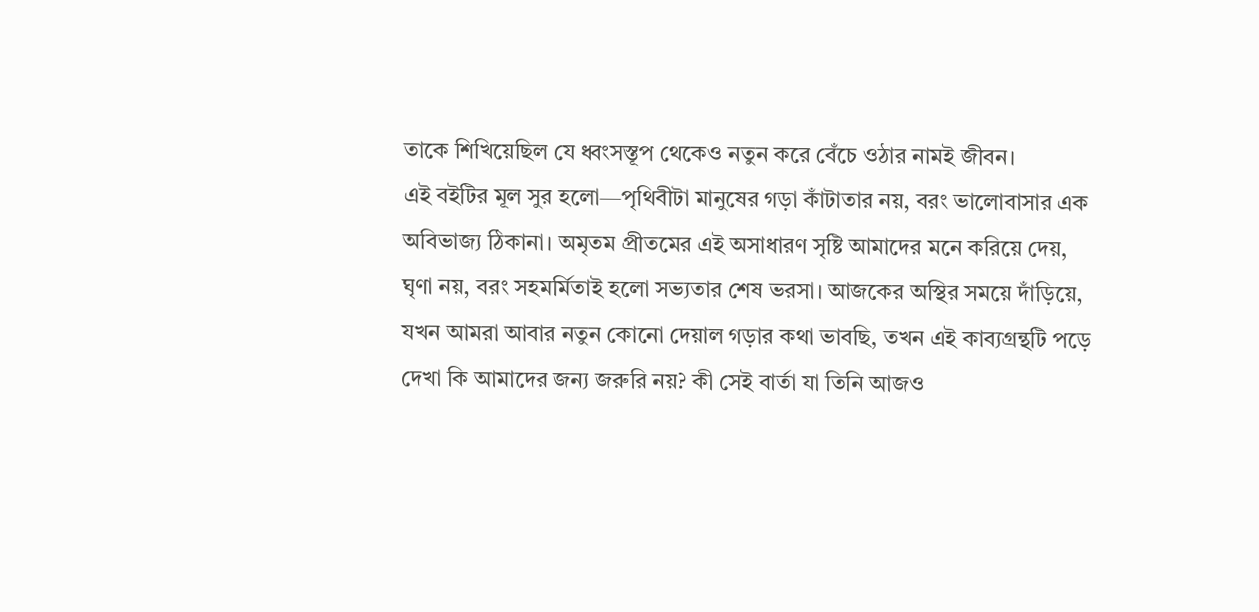তাকে শিখিয়েছিল যে ধ্বংসস্তূপ থেকেও নতুন করে বেঁচে ওঠার নামই জীবন।
এই বইটির মূল সুর হলো—পৃথিবীটা মানুষের গড়া কাঁটাতার নয়, বরং ভালোবাসার এক অবিভাজ্য ঠিকানা। অমৃতম প্রীতমের এই অসাধারণ সৃষ্টি আমাদের মনে করিয়ে দেয়, ঘৃণা নয়, বরং সহমর্মিতাই হলো সভ্যতার শেষ ভরসা। আজকের অস্থির সময়ে দাঁড়িয়ে, যখন আমরা আবার নতুন কোনো দেয়াল গড়ার কথা ভাবছি, তখন এই কাব্যগ্রন্থটি পড়ে দেখা কি আমাদের জন্য জরুরি নয়? কী সেই বার্তা যা তিনি আজও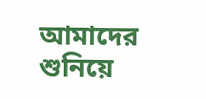আমাদের শুনিয়ে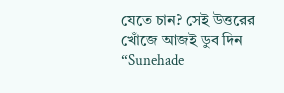যেতে চান? সেই উত্তরের খোঁজে আজই ডুব দিন “Sunehade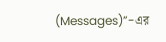(Messages)”-এর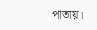পাতায়।